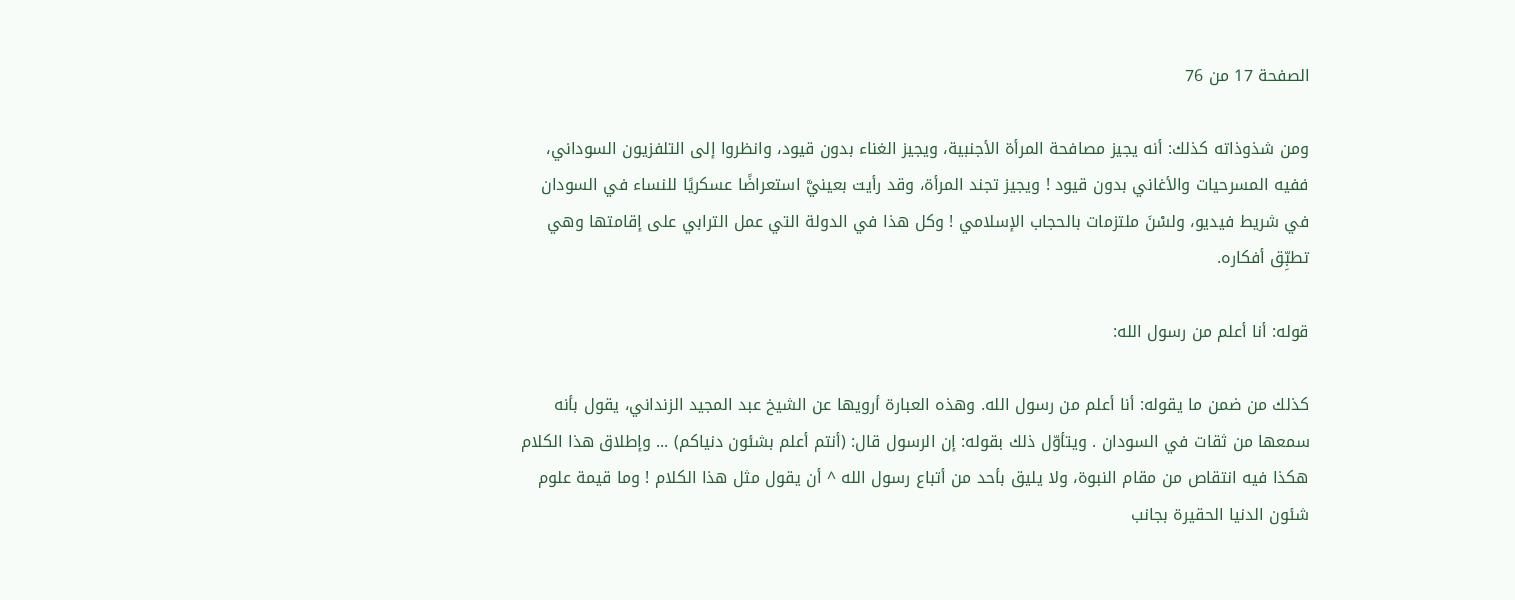الصفحة 17 من 76

ومن شذوذاته كذلك: أنه يجيز مصافحة المرأة الأجنبية، ويجيز الغناء بدون قيود، وانظروا إلى التلفزيون السوداني، ففيه المسرحيات والأغاني بدون قيود ! ويجيز تجند المرأة، وقد رأيت بعينيَّ استعراضًا عسكريًا للنساء في السودان في شريط فيديو، ولسْنَ ملتزمات بالحجاب الإسلامي ! وكل هذا في الدولة التي عمل الترابي على إقامتها وهي تطبِّق أفكاره.

قوله: أنا أعلم من رسول الله:

كذلك من ضمن ما يقوله: أنا أعلم من رسول الله. وهذه العبارة أرويها عن الشيخ عبد المجيد الزنداني، يقول بأنه سمعها من ثقات في السودان . ويتأوّل ذلك بقوله: إن الرسول قال: (أنتم أعلم بشئون دنياكم) ... وإطلاق هذا الكلام هكذا فيه انتقاص من مقام النبوة، ولا يليق بأحد من أتباع رسول الله ^ أن يقول مثل هذا الكلام ! وما قيمة علوم شئون الدنيا الحقيرة بجانب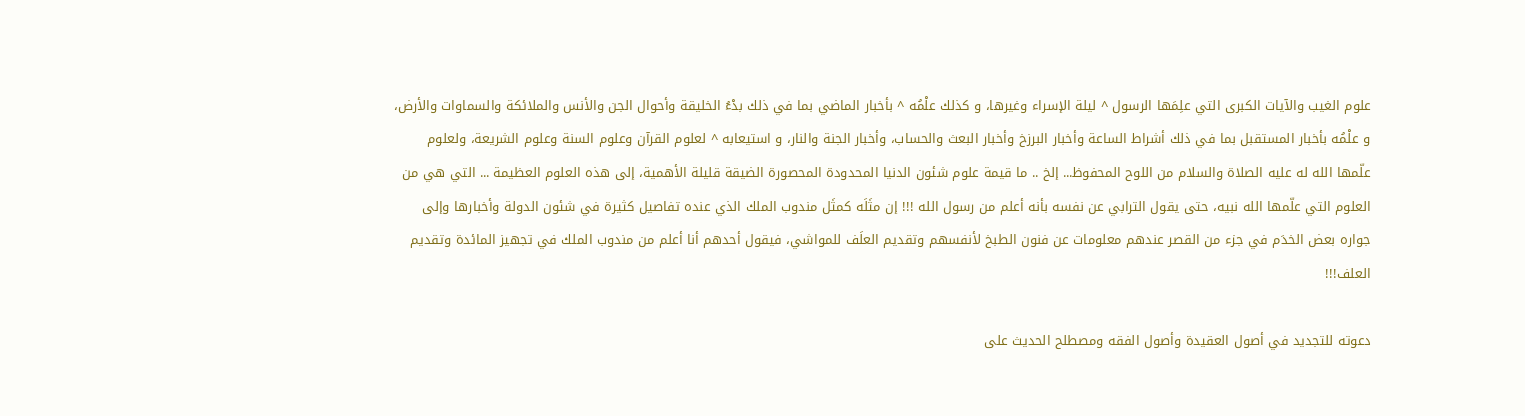علوم الغيب والآيات الكبرى التي علِمَها الرسول ^ ليلة الإسراء وغيرها، و كذلك علْمُه ^ بأخبار الماضي بما في ذلك بدْءُ الخليقة وأحوال الجن والأنس والملائكة والسماوات والأرض، و علْمُه بأخبار المستقبل بما في ذلك أشراط الساعة وأخبار البرزخ وأخبار البعث والحساب، وأخبار الجنة والنار، و استيعابه ^ لعلوم القرآن وعلوم السنة وعلوم الشريعة، ولعلوم علّمها الله له عليه الصلاة والسلام من اللوح المحفوظ... إلخ .. ما قيمة علوم شئون الدنيا المحدودة المحصورة الضيقة قليلة الأهمية، إلى هذه العلوم العظيمة ... التي هي من العلوم التي علّمها الله نبيه، حتى يقول الترابي عن نفسه بأنه أعلم من رسول الله !!! إن مثَلَه كمثَل مندوب الملك الذي عنده تفاصيل كثيرة في شئون الدولة وأخبارها وإلى جواره بعض الخدَم في جزء من القصر عندهم معلومات عن فنون الطبخ لأنفسهم وتقديم العلَف للمواشي، فيقول أحدهم أنا أعلم من مندوب الملك في تجهيز المائدة وتقديم العلف!!!

دعوته للتجديد في أصول العقيدة وأصول الفقه ومصطلح الحديث على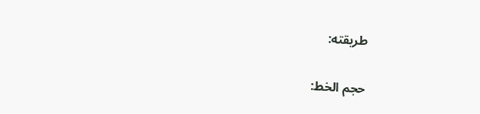طريقته:

حجم الخط: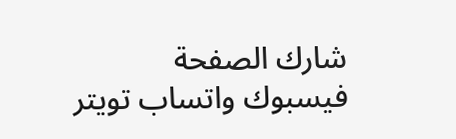شارك الصفحة
فيسبوك واتساب تويتر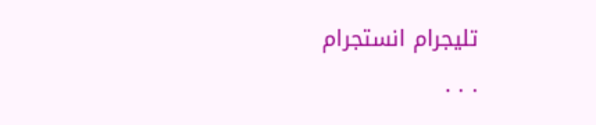تليجرام انستجرام
. . .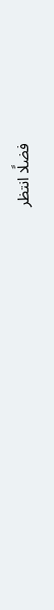فضلًا انتظر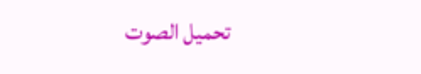تحميل الصوت